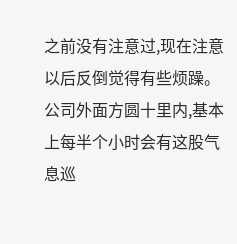之前没有注意过,现在注意以后反倒觉得有些烦躁。
公司外面方圆十里内,基本上每半个小时会有这股气息巡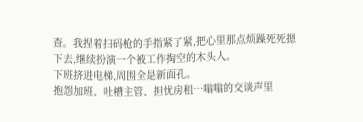查。我捏着扫码枪的手指紧了紧,把心里那点烦躁死死摁下去,继续扮演一个被工作掏空的木头人。
下班挤进电梯,周围全是新面孔。
抱怨加班、吐槽主管、担忧房租…嗡嗡的交谈声里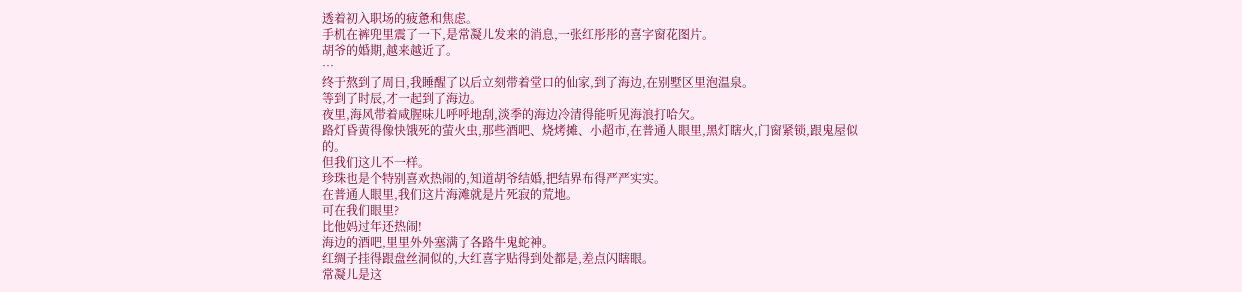透着初入职场的疲惫和焦虑。
手机在裤兜里震了一下,是常凝儿发来的消息,一张红彤彤的喜字窗花图片。
胡爷的婚期,越来越近了。
…
终于熬到了周日,我睡醒了以后立刻带着堂口的仙家,到了海边,在别墅区里泡温泉。
等到了时辰,才一起到了海边。
夜里,海风带着咸腥味儿呼呼地刮,淡季的海边冷清得能听见海浪打哈欠。
路灯昏黄得像快饿死的萤火虫,那些酒吧、烧烤摊、小超市,在普通人眼里,黑灯瞎火,门窗紧锁,跟鬼屋似的。
但我们这儿不一样。
珍珠也是个特别喜欢热闹的,知道胡爷结婚,把结界布得严严实实。
在普通人眼里,我们这片海滩就是片死寂的荒地。
可在我们眼里?
比他妈过年还热闹!
海边的酒吧,里里外外塞满了各路牛鬼蛇神。
红绸子挂得跟盘丝洞似的,大红喜字贴得到处都是,差点闪瞎眼。
常凝儿是这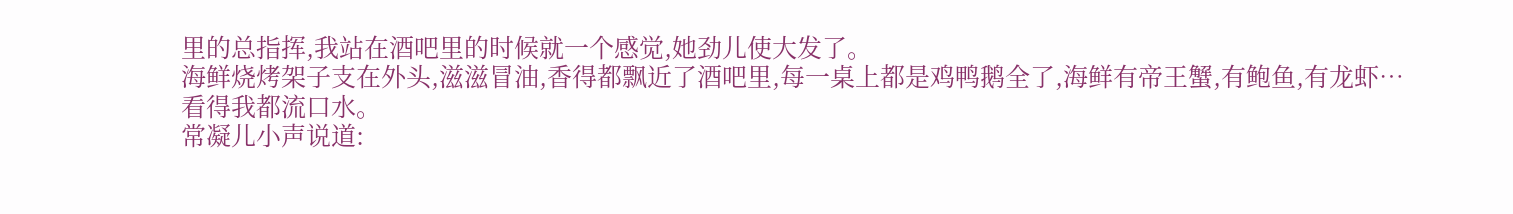里的总指挥,我站在酒吧里的时候就一个感觉,她劲儿使大发了。
海鲜烧烤架子支在外头,滋滋冒油,香得都飘近了酒吧里,每一桌上都是鸡鸭鹅全了,海鲜有帝王蟹,有鲍鱼,有龙虾…
看得我都流口水。
常凝儿小声说道: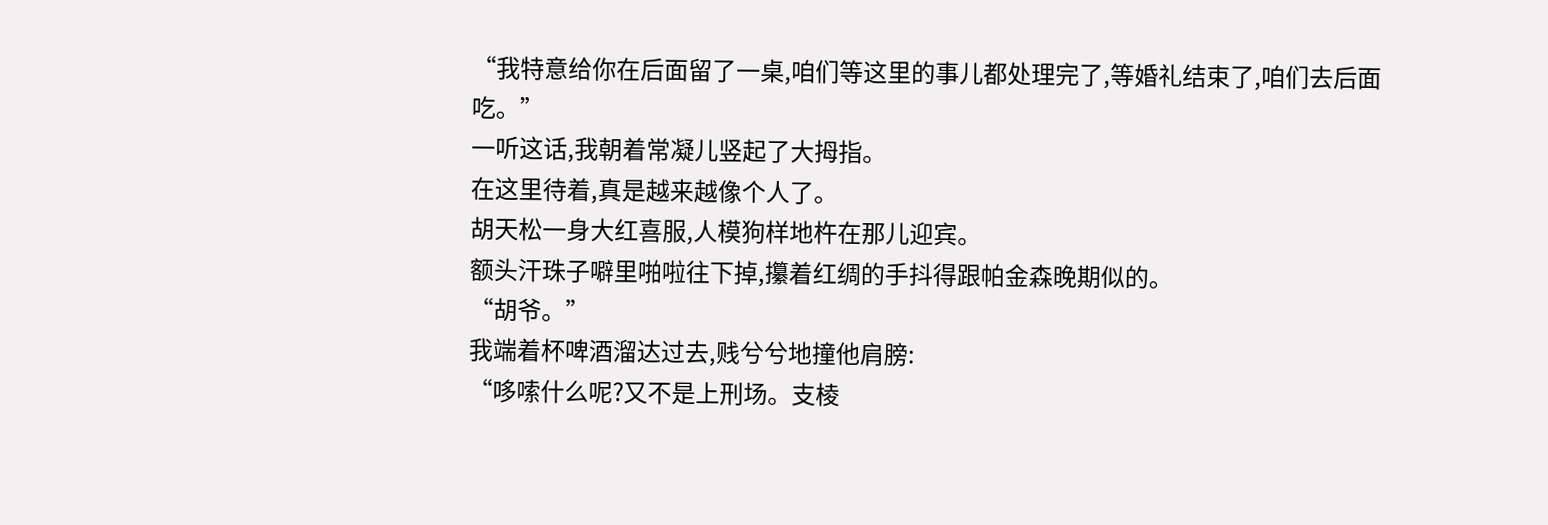“我特意给你在后面留了一桌,咱们等这里的事儿都处理完了,等婚礼结束了,咱们去后面吃。”
一听这话,我朝着常凝儿竖起了大拇指。
在这里待着,真是越来越像个人了。
胡天松一身大红喜服,人模狗样地杵在那儿迎宾。
额头汗珠子噼里啪啦往下掉,攥着红绸的手抖得跟帕金森晚期似的。
“胡爷。”
我端着杯啤酒溜达过去,贱兮兮地撞他肩膀:
“哆嗦什么呢?又不是上刑场。支棱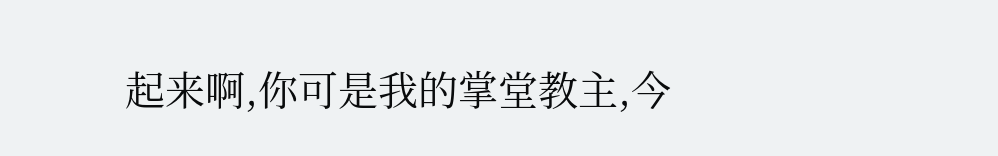起来啊,你可是我的掌堂教主,今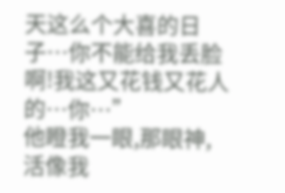天这么个大喜的日子…你不能给我丢脸啊!我这又花钱又花人的…你…”
他瞪我一眼,那眼神,活像我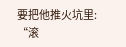要把他推火坑里:
“滚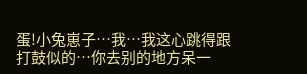蛋!小兔崽子…我…我这心跳得跟打鼓似的…你去别的地方呆一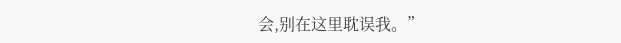会,别在这里耽误我。”